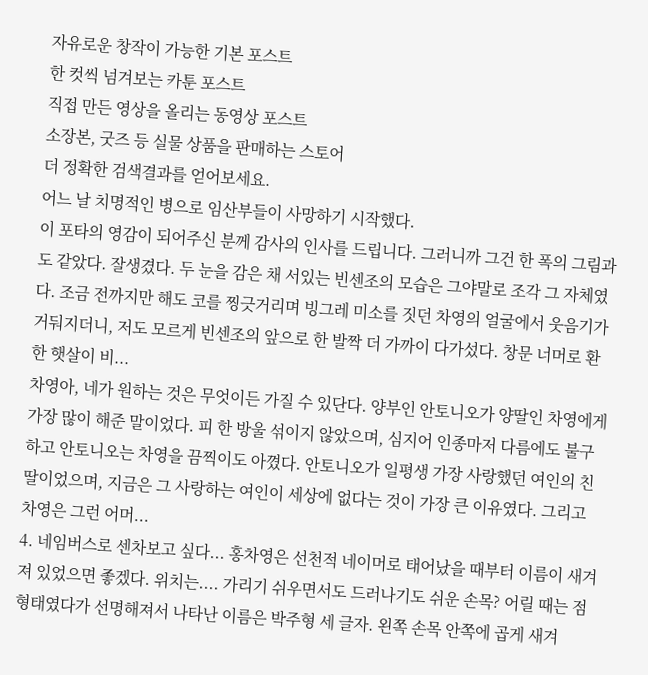자유로운 창작이 가능한 기본 포스트
한 컷씩 넘겨보는 카툰 포스트
직접 만든 영상을 올리는 동영상 포스트
소장본, 굿즈 등 실물 상품을 판매하는 스토어
더 정확한 검색결과를 얻어보세요.
어느 날 치명적인 병으로 임산부들이 사망하기 시작했다.
이 포타의 영감이 되어주신 분께 감사의 인사를 드립니다. 그러니까 그건 한 폭의 그림과도 같았다. 잘생겼다. 두 눈을 감은 채 서있는 빈센조의 모습은 그야말로 조각 그 자체였다. 조금 전까지만 해도 코를 찡긋거리며 빙그레 미소를 짓던 차영의 얼굴에서 웃음기가 거둬지더니, 저도 모르게 빈센조의 앞으로 한 발짝 더 가까이 다가섰다. 창문 너머로 환한 햇살이 비...
차영아, 네가 원하는 것은 무엇이든 가질 수 있단다. 양부인 안토니오가 양딸인 차영에게 가장 많이 해준 말이었다. 피 한 방울 섞이지 않았으며, 심지어 인종마저 다름에도 불구하고 안토니오는 차영을 끔찍이도 아꼈다. 안토니오가 일평생 가장 사랑했던 여인의 친딸이었으며, 지금은 그 사랑하는 여인이 세상에 없다는 것이 가장 큰 이유였다. 그리고 차영은 그런 어머...
4. 네임버스로 센차보고 싶다... 홍차영은 선천적 네이머로 태어났을 때부터 이름이 새겨져 있었으면 좋겠다. 위치는.... 가리기 쉬우면서도 드러나기도 쉬운 손목? 어릴 때는 점 형태였다가 선명해져서 나타난 이름은 박주형 세 글자. 왼쪽 손목 안쪽에 곱게 새겨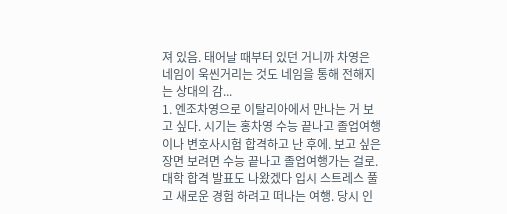져 있음. 태어날 때부터 있던 거니까 차영은 네임이 욱씬거리는 것도 네임을 통해 전해지는 상대의 감...
1. 엔조차영으로 이탈리아에서 만나는 거 보고 싶다. 시기는 홍차영 수능 끝나고 졸업여행이나 변호사시험 합격하고 난 후에. 보고 싶은 장면 보려면 수능 끝나고 졸업여행가는 걸로. 대학 합격 발표도 나왔겠다 입시 스트레스 풀고 새로운 경험 하려고 떠나는 여행. 당시 인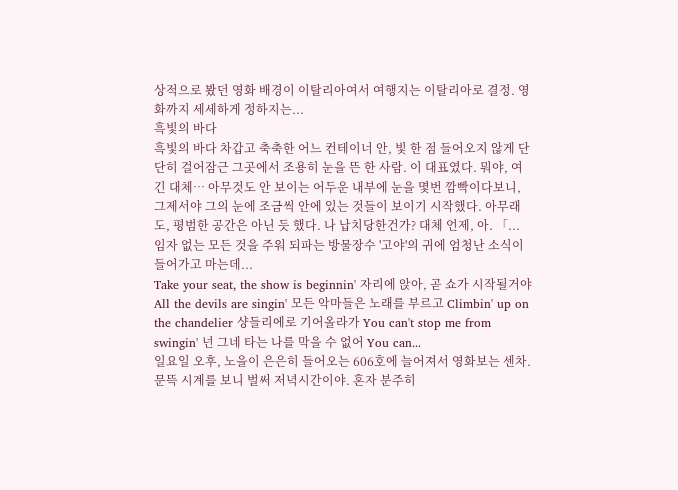상적으로 봤던 영화 배경이 이탈리아여서 여행지는 이탈리아로 결정. 영화까지 세세하게 정하지는...
흑빛의 바다
흑빛의 바다 차갑고 축축한 어느 컨테이너 안, 빛 한 점 들어오지 않게 단단히 걸어잠근 그곳에서 조용히 눈을 뜬 한 사람. 이 대표였다. 뭐야, 여긴 대체… 아무것도 안 보이는 어두운 내부에 눈을 몇번 깜빡이다보니, 그제서야 그의 눈에 조금씩 안에 있는 것들이 보이기 시작했다. 아무래도, 평범한 공간은 아닌 듯 했다. 나 납치당한건가? 대체 언제, 아. 「...
임자 없는 모든 것을 주워 되파는 방물장수 '고야'의 귀에 엄청난 소식이 들어가고 마는데...
Take your seat, the show is beginnin' 자리에 앉아, 곧 쇼가 시작될거야 All the devils are singin' 모든 악마들은 노래를 부르고 Climbin' up on the chandelier 샹들리에로 기어올라가 You can't stop me from swingin' 넌 그네 타는 나를 막을 수 없어 You can...
일요일 오후, 노을이 은은히 들어오는 606호에 늘어져서 영화보는 센차. 문뜩 시계를 보니 벌써 저녁시간이야. 혼자 분주히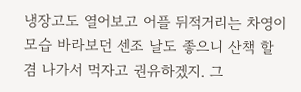냉장고도 열어보고 어플 뒤적거리는 차영이 모습 바라보던 센조 날도 좋으니 산책 할 겸 나가서 먹자고 권유하겠지. 그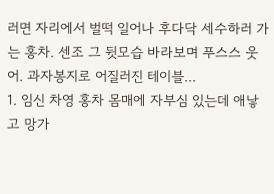러면 자리에서 벌떡 일어나 후다닥 세수하러 가는 홍차. 센조 그 뒷모습 바라보며 푸스스 웃어. 과자봉지로 어질러진 테이블...
1. 임신 차영 홍차 몸매에 자부심 있는데 애낳고 망가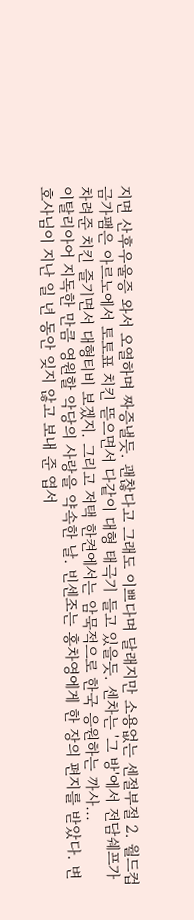지면 산후우울증 와서 오열하며 짜증낼듯. 괜찮다고 그래도 이쁘다며 달래지만 소용없는 센절부절 2. 월드컵 금가팸은 아르노에서 토토표 치킨 뜯으면서 다같이 대형 태극기 들고 있을듯. 센차는 '그 방'에서 전담쉐프가 차려준 치킨 즐기면서 대형티비 보겠지. 그리고 저택 한켠에서는 암묵적으로 한국 응원하는 까사...
이탈리아어 지독한 만큼 영원할 악당의 사랑을 약속한 날. 빈센조는 홍차영에게 한 장의 편지를 받았다. 변호사님이 지난 일 년 동안 잊지 않고 보내 준 엽서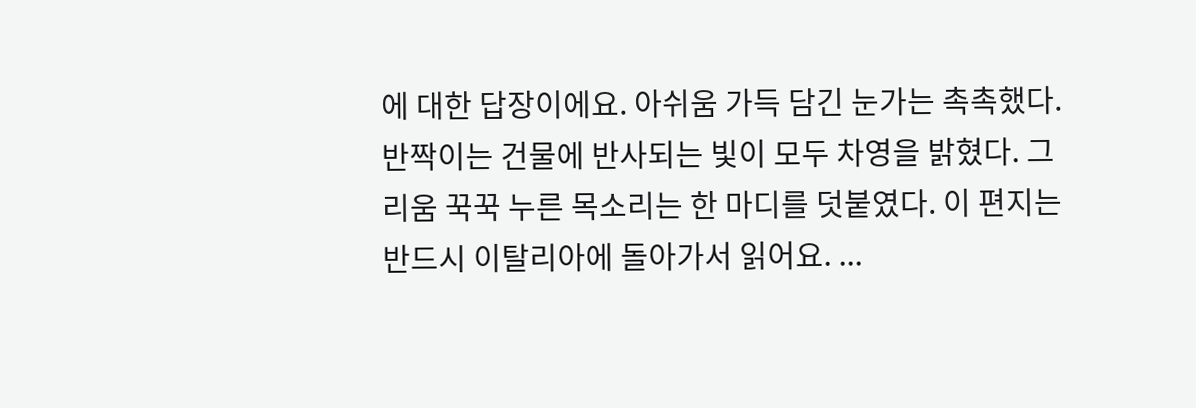에 대한 답장이에요. 아쉬움 가득 담긴 눈가는 촉촉했다. 반짝이는 건물에 반사되는 빛이 모두 차영을 밝혔다. 그리움 꾹꾹 누른 목소리는 한 마디를 덧붙였다. 이 편지는 반드시 이탈리아에 돌아가서 읽어요. ...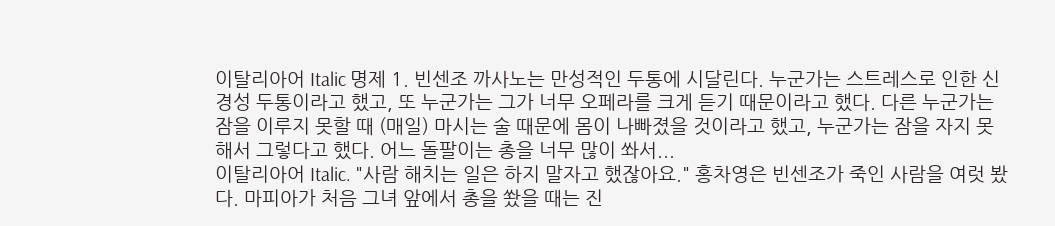이탈리아어 Italic 명제 1. 빈센조 까사노는 만성적인 두통에 시달린다. 누군가는 스트레스로 인한 신경성 두통이라고 했고, 또 누군가는 그가 너무 오페라를 크게 듣기 때문이라고 했다. 다른 누군가는 잠을 이루지 못할 때 (매일) 마시는 술 때문에 몸이 나빠졌을 것이라고 했고, 누군가는 잠을 자지 못해서 그렇다고 했다. 어느 돌팔이는 총을 너무 많이 쏴서...
이탈리아어 Italic. "사람 해치는 일은 하지 말자고 했잖아요." 홍차영은 빈센조가 죽인 사람을 여럿 봤다. 마피아가 처음 그녀 앞에서 총을 쐈을 때는 진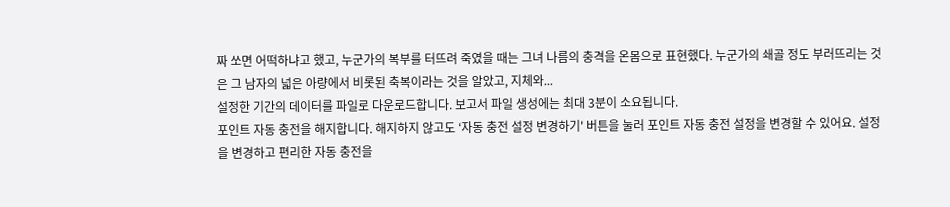짜 쏘면 어떡하냐고 했고, 누군가의 복부를 터뜨려 죽였을 때는 그녀 나름의 충격을 온몸으로 표현했다. 누군가의 쇄골 정도 부러뜨리는 것은 그 남자의 넓은 아량에서 비롯된 축복이라는 것을 알았고, 지체와...
설정한 기간의 데이터를 파일로 다운로드합니다. 보고서 파일 생성에는 최대 3분이 소요됩니다.
포인트 자동 충전을 해지합니다. 해지하지 않고도 ‘자동 충전 설정 변경하기' 버튼을 눌러 포인트 자동 충전 설정을 변경할 수 있어요. 설정을 변경하고 편리한 자동 충전을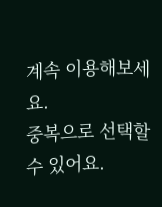계속 이용해보세요.
중복으로 선택할 수 있어요.